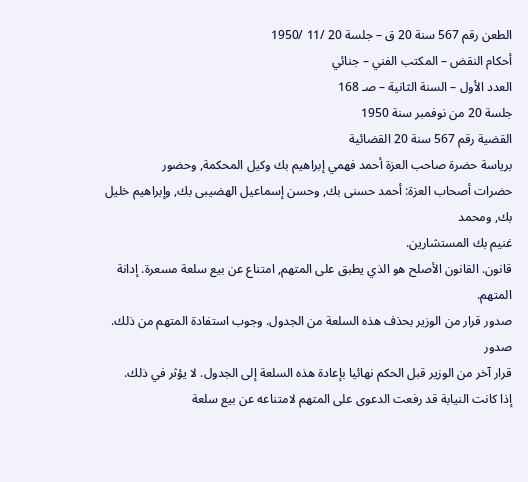الطعن رقم 567 سنة 20 ق – جلسة 20 /11 /1950
أحكام النقض – المكتب الفني – جنائي
العدد الأول – السنة الثانية – صـ 168
جلسة 20 من نوفمبر سنة 1950
القضية رقم 567 سنة 20 القضائية
برياسة حضرة صاحب العزة أحمد فهمي إبراهيم بك وكيل المحكمة, وحضور
حضرات أصحاب العزة: أحمد حسنى بك, وحسن إسماعيل الهضيبى بك, وإبراهيم خليل بك, ومحمد
غنيم بك المستشارين.
قانون. القانون الأصلح هو الذي يطبق على المتهم, امتناع عن بيع سلعة مسعرة. إدانة المتهم.
صدور قرار من الوزير بحذف هذه السلعة من الجدول. وجوب استفادة المتهم من ذلك. صدور
قرار آخر من الوزير قبل الحكم نهائيا بإعادة هذه السلعة إلى الجدول. لا يؤثر في ذلك.
إذا كانت النيابة قد رفعت الدعوى على المتهم لامتناعه عن بيع سلعة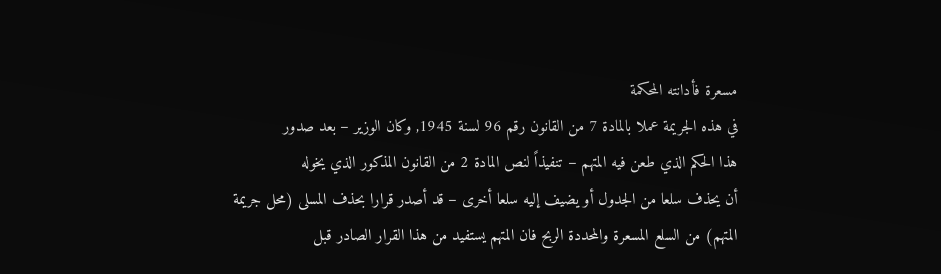مسعرة فأدانته المحكمة
في هذه الجريمة عملا بالمادة 7 من القانون رقم 96 لسنة 1945, وكان الوزير – بعد صدور
هذا الحكم الذي طعن فيه المتهم – تنفيذاً لنص المادة 2 من القانون المذكور الذي يخوله
أن يحذف سلعا من الجدول أو يضيف إليه سلعا أخرى – قد أصدر قرارا بحذف المسلى (محل جريمة
المتهم) من السلع المسعرة والمحددة الربح فان المتهم يستفيد من هذا القرار الصادر قبل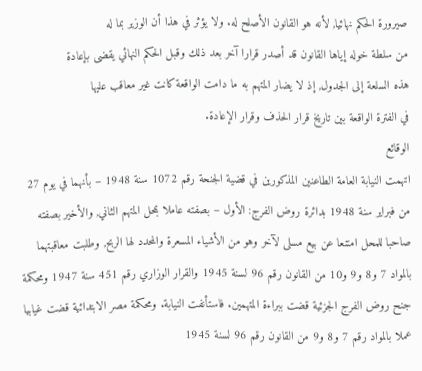صيرورة الحكم نهائيا, لأنه هو القانون الأصلح له. ولا يؤثر في هذا أن الوزير بما له
من سلطة خوله إياها القانون قد أصدر قرارا آخر بعد ذلك وقبل الحكم النهائي يقضى بإعادة
هذه السلعة إلى الجدول, إذ لا يضار المتهم به ما دامت الواقعة كانت غير معاقب عليها
في الفترة الواقعة بين تاريخ قرار الحذف وقرار الإعادة.
الوقائع
اتهمت النيابة العامة الطاعنين المذكورين في قضية الجنحة رقم 1072 سنة 1948 – بأنهما في يوم 27 من فبراير سنة 1948 بدائرة روض الفرج: الأول – بصفته عاملا بمحل المتهم الثاني, والأخير بصفته صاحبا للمحل امتنعا عن بيع مسلى لآخر وهو من الأشياء المسعرة والمحدد لها الربح, وطلبت معاقبتهما بالمواد 7 و8 و9 و10 من القانون رقم 96 لسنة 1945 والقرار الوزاري رقم 451 سنة 1947 ومحكمة جنح روض الفرج الجزئية قضت ببراءة المتهمين. فاستأنفت النيابة. ومحكمة مصر الابتدائية قضت غيابيا عملا بالمواد رقم 7 و8 و9 من القانون رقم 96 لسنة 1945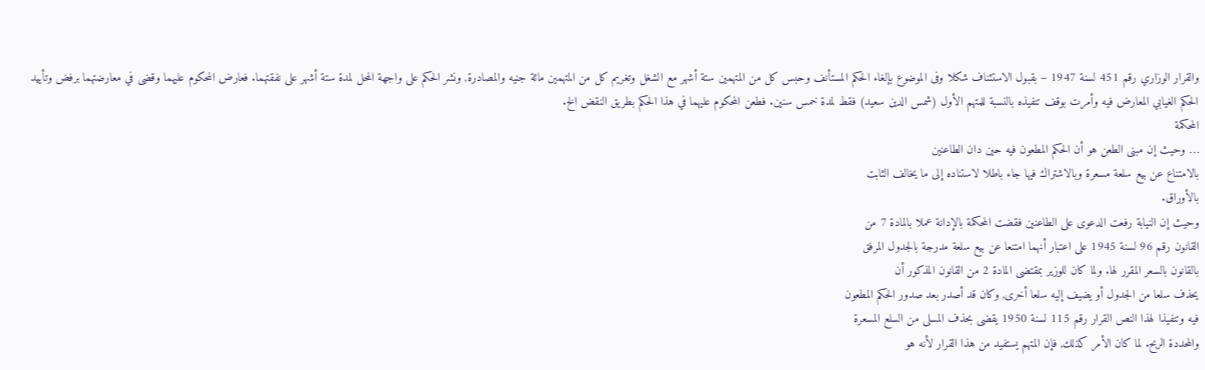والقرار الوزاري رقم 451 لسنة 1947 – بقبول الاستئناف شكلا وفى الموضوع بإلغاء الحكم المستأنف وحبس كل من المتهمين ستة أشهر مع الشغل وتغريم كل من المتهمين مائة جنيه والمصادرة, ونشر الحكم على واجهة المحل لمدة ستة أشهر على نفقتهما. فعارض المحكوم عليهما وقضى في معارضتهما برفض وتأييد الحكم الغيابي المعارض فيه وأمرت بوقف تنفيذه بالنسبة للمتهم الأول (شمس الدين سعيد) فقط لمدة خمس سنين. فطعن المحكوم عليهما في هذا الحكم بطريق النقض الخ.
المحكمة
… وحيث إن مبنى الطعن هو أن الحكم المطعون فيه حين دان الطاعنين
بالامتناع عن بيع سلعة مسعرة وبالاشتراك فيها جاء باطلا لاستناده إلى ما يخالف الثابت
بالأوراق.
وحيث إن النيابة رفعت الدعوى على الطاعنين فقضت المحكمة بالإدانة عملا بالمادة 7 من
القانون رقم 96 لسنة 1945 على اعتبار أنهما امتنعا عن بيع سلعة مدرجة بالجدول المرفق
بالقانون بالسعر المقرر لها. ولما كان للوزير بمقتضى المادة 2 من القانون المذكور أن
يحذف سلعا من الجدول أو يضيف إليه سلعا أخرى, وكان قد أصدر بعد صدور الحكم المطعون
فيه وتنفيذا لهذا النص القرار رقم 115 لسنة 1950 يقضى بحذف المسلى من السلع المسعرة
والمحددة الربح. لما كان الأمر كذلك, فإن المتهم يستفيد من هذا القرار لأنه هو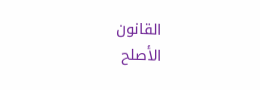القانون
الأصلح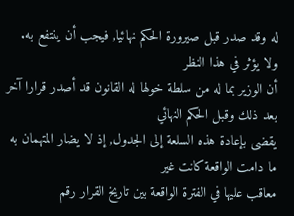له وقد صدر قبل صيرورة الحكم نهائيا, فيجب أن ينتفع به. ولا يؤثر في هذا النظر
أن الوزير بما له من سلطة خولها له القانون قد أصدر قرارا آخر بعد ذلك وقبل الحكم النهائي
يقضى بإعادة هذه السلعة إلى الجدول, إذ لا يضار المتهمان به ما دامت الواقعة كانت غير
معاقب عليها في الفترة الواقعة بين تاريخ القرار رقم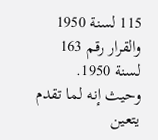115 لسنة 1950 والقرار رقم 163
لسنة 1950.
وحيث إنه لما تقدم يتعين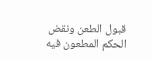قبول الطعن ونقض الحكم المطعون فيه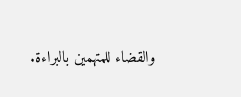والقضاء للمتهمين بالبراءة.